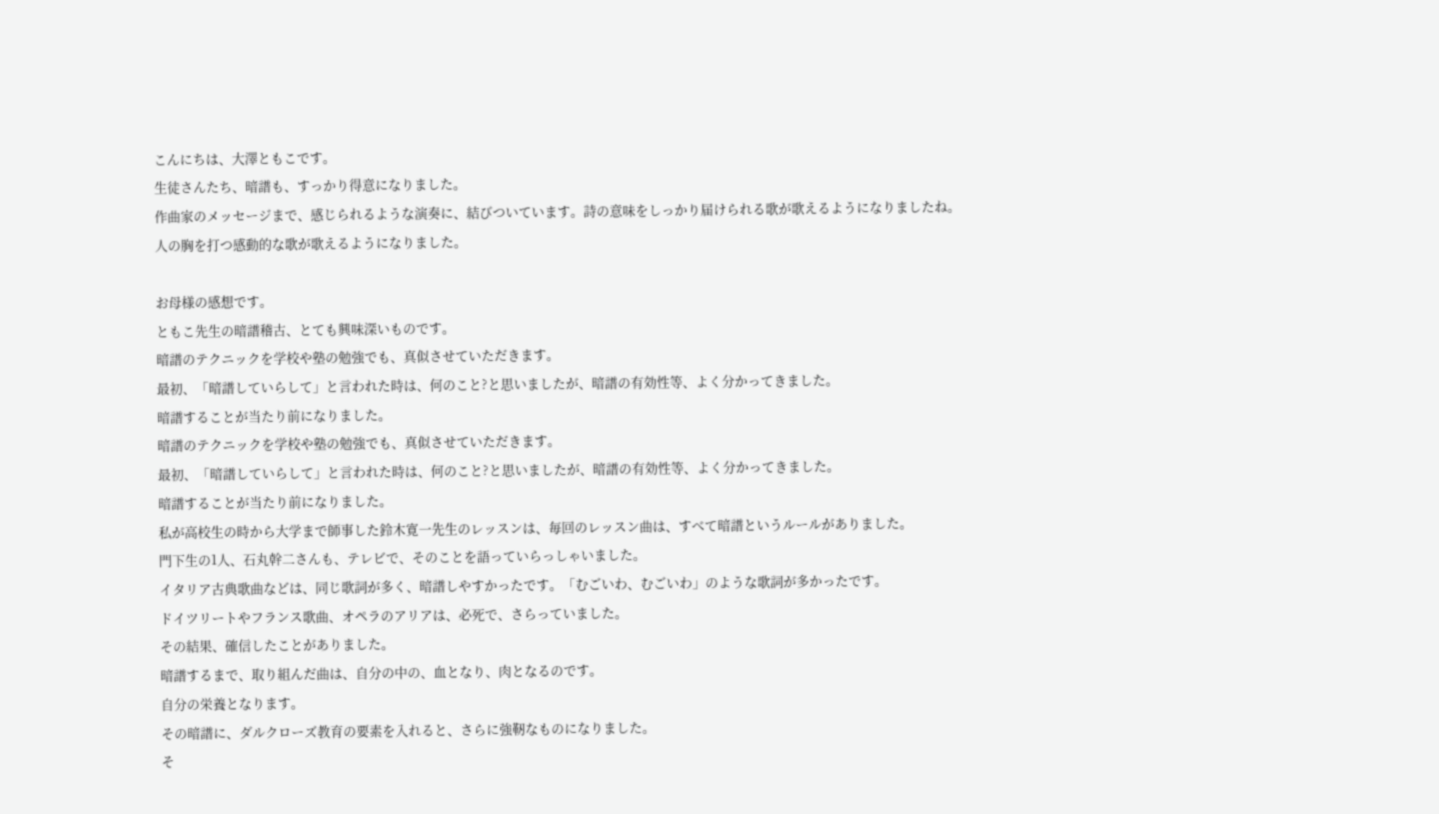こんにちは、大澤ともこです。
生徒さんたち、暗譜も、すっかり得意になりました。
作曲家のメッセージまで、感じられるような演奏に、結びついています。詩の意味をしっかり届けられる歌が歌えるようになりましたね。
人の胸を打つ感動的な歌が歌えるようになりました。

お母様の感想です。
ともこ先生の暗譜稽古、とても興味深いものです。
暗譜のテクニックを学校や塾の勉強でも、真似させていただきます。
最初、「暗譜していらして」と言われた時は、何のこと?と思いましたが、暗譜の有効性等、よく分かってきました。
暗譜することが当たり前になりました。
暗譜のテクニックを学校や塾の勉強でも、真似させていただきます。
最初、「暗譜していらして」と言われた時は、何のこと?と思いましたが、暗譜の有効性等、よく分かってきました。
暗譜することが当たり前になりました。
私が高校生の時から大学まで師事した鈴木寛一先生のレッスンは、毎回のレッスン曲は、すべて暗譜というルールがありました。
門下生の1人、石丸幹二さんも、テレビで、そのことを語っていらっしゃいました。
イタリア古典歌曲などは、同じ歌詞が多く、暗譜しやすかったです。「むごいわ、むごいわ」のような歌詞が多かったです。
ドイツリートやフランス歌曲、オペラのアリアは、必死で、さらっていました。
その結果、確信したことがありました。
暗譜するまで、取り組んだ曲は、自分の中の、血となり、肉となるのです。
自分の栄養となります。
その暗譜に、ダルクローズ教育の要素を入れると、さらに強靭なものになりました。
そ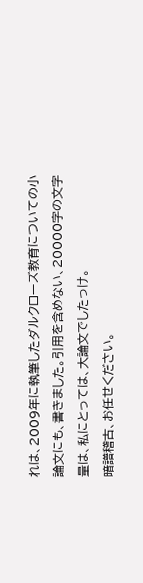れは、2009年に執筆したダルクローズ教育についての小論文にも、書きました。引用を含めない、20000字の文字量は、私にとっては、大論文でしたっけ。
暗譜稽古、お任せください。